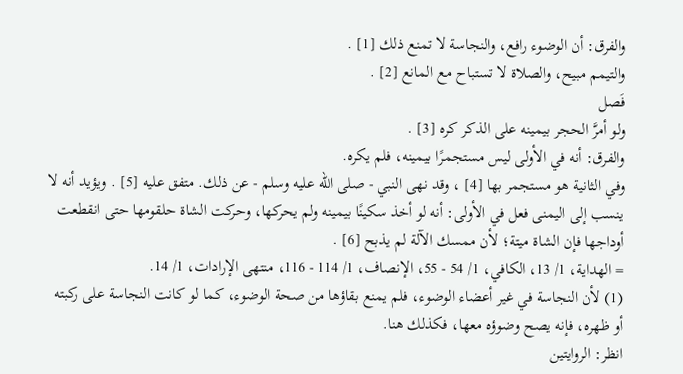والفرق: أن الوضوء رافع، والنجاسة لا تمنع ذلك [1] .
والتيمم مبيح، والصلاة لا تستباح مع المانع [2] .
فَصل
ولو أمرَّ الحجر بيمينه على الذكر كره [3] .
والفرق: أنه في الأولى ليس مستجمرًا بيمينه، فلم يكره.
وفي الثانية هو مستجمر بها [4] ، وقد نهى النبي - صلى الله عليه وسلم - عن ذلك. متفق عليه [5] . ويؤيد أنه لا ينسب إلى اليمنى فعل في الأولى: أنه لو أخذ سكينًا بيمينه ولم يحركها، وحركت الشاة حلقومها حتى انقطعت أوداجها فإن الشاة ميتة؛ لأن ممسك الآلة لم يذبح [6] .
= الهداية، 1/ 13، الكافي، 1/ 54 - 55، الإنصاف، 1/ 114 - 116، منتهى الإرادات، 1/ 14.
(1) لأن النجاسة في غير أعضاء الوضوء، فلم يمنع بقاؤها من صحة الوضوء، كما لو كانت النجاسة على ركبته أو ظهره، فإنه يصح وضوؤه معها، فكذلك هنا.
انظر: الروايتين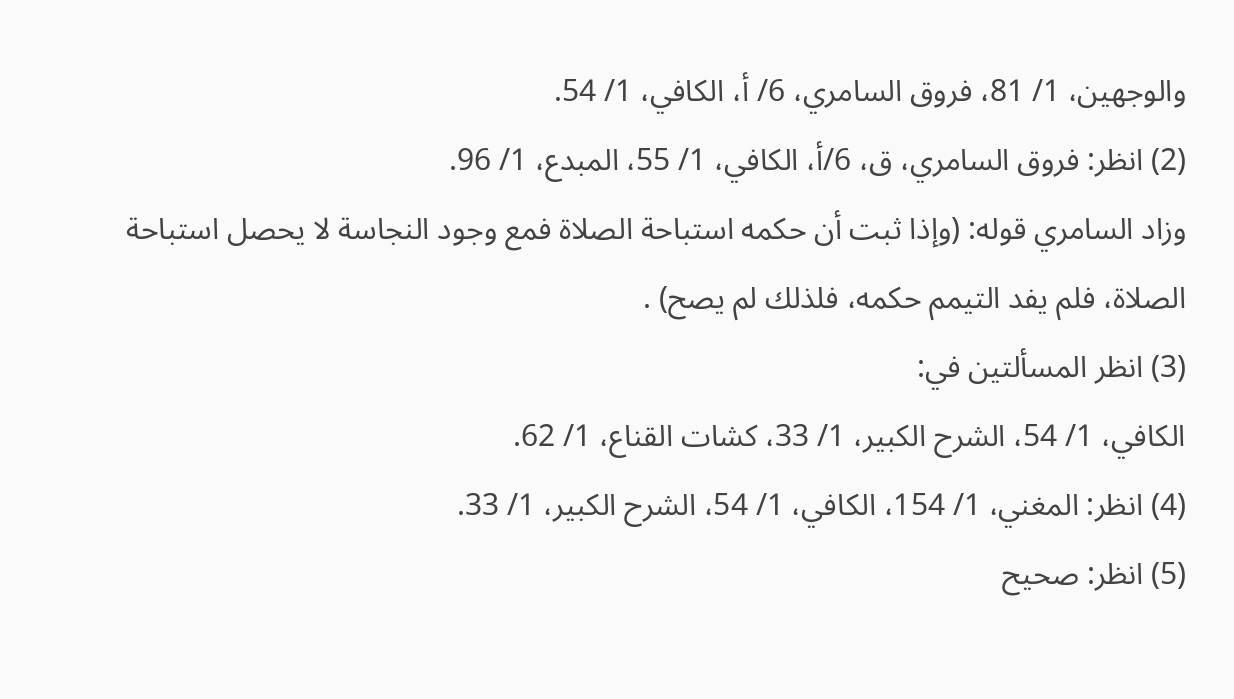والوجهين، 1/ 81، فروق السامري، 6/ أ، الكافي، 1/ 54.
(2) انظر: فروق السامري، ق، 6/أ، الكافي، 1/ 55، المبدع، 1/ 96.
وزاد السامري قوله: (وإذا ثبت أن حكمه استباحة الصلاة فمع وجود النجاسة لا يحصل استباحة الصلاة، فلم يفد التيمم حكمه، فلذلك لم يصح) .
(3) انظر المسألتين في:
الكافي، 1/ 54، الشرح الكبير، 1/ 33، كشات القناع، 1/ 62.
(4) انظر: المغني، 1/ 154، الكافي، 1/ 54، الشرح الكبير، 1/ 33.
(5) انظر: صحيح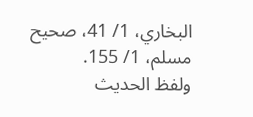البخاري، 1/ 41، صحيح مسلم، 1/ 155.
ولفظ الحديث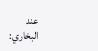عند البخاري: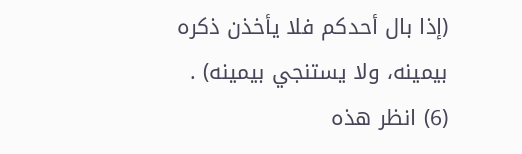(إذا بال أحدكم فلا يأخذن ذكره بيمينه، ولا يستنجي بيمينه) .
(6) انظر هذه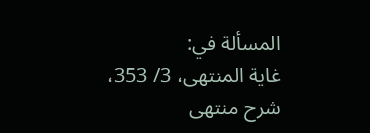المسألة في:
غاية المنتهى، 3/ 353، شرح منتهى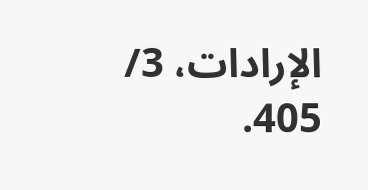الإرادات، 3/ 405.